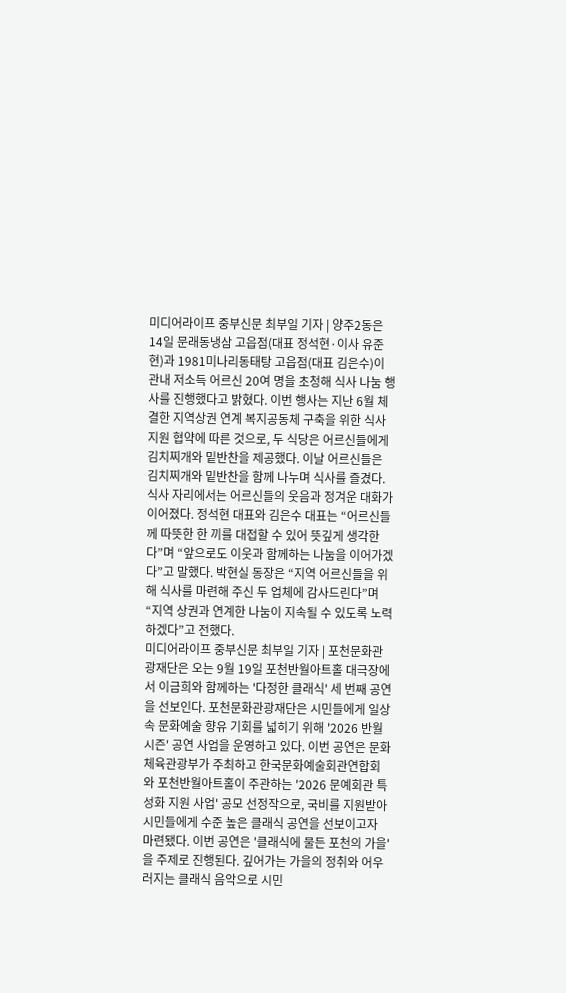미디어라이프 중부신문 최부일 기자 | 양주2동은 14일 문래동냉삼 고읍점(대표 정석현·이사 유준현)과 1981미나리동태탕 고읍점(대표 김은수)이 관내 저소득 어르신 20여 명을 초청해 식사 나눔 행사를 진행했다고 밝혔다. 이번 행사는 지난 6월 체결한 지역상권 연계 복지공동체 구축을 위한 식사 지원 협약에 따른 것으로, 두 식당은 어르신들에게 김치찌개와 밑반찬을 제공했다. 이날 어르신들은 김치찌개와 밑반찬을 함께 나누며 식사를 즐겼다. 식사 자리에서는 어르신들의 웃음과 정겨운 대화가 이어졌다. 정석현 대표와 김은수 대표는 “어르신들께 따뜻한 한 끼를 대접할 수 있어 뜻깊게 생각한다”며 “앞으로도 이웃과 함께하는 나눔을 이어가겠다”고 말했다. 박현실 동장은 “지역 어르신들을 위해 식사를 마련해 주신 두 업체에 감사드린다”며 “지역 상권과 연계한 나눔이 지속될 수 있도록 노력하겠다”고 전했다.
미디어라이프 중부신문 최부일 기자 | 포천문화관광재단은 오는 9월 19일 포천반월아트홀 대극장에서 이금희와 함께하는 '다정한 클래식' 세 번째 공연을 선보인다. 포천문화관광재단은 시민들에게 일상 속 문화예술 향유 기회를 넓히기 위해 '2026 반월시즌' 공연 사업을 운영하고 있다. 이번 공연은 문화체육관광부가 주최하고 한국문화예술회관연합회와 포천반월아트홀이 주관하는 '2026 문예회관 특성화 지원 사업' 공모 선정작으로, 국비를 지원받아 시민들에게 수준 높은 클래식 공연을 선보이고자 마련됐다. 이번 공연은 '클래식에 물든 포천의 가을'을 주제로 진행된다. 깊어가는 가을의 정취와 어우러지는 클래식 음악으로 시민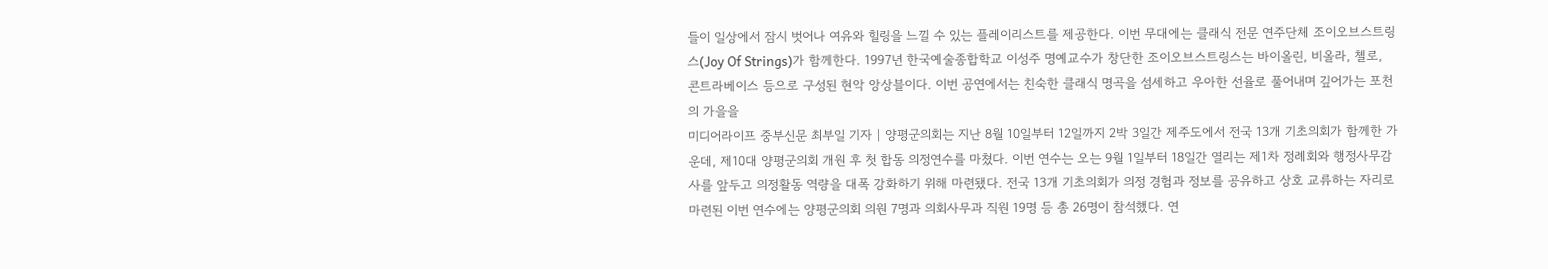들이 일상에서 잠시 벗어나 여유와 힐링을 느낄 수 있는 플레이리스트를 제공한다. 이번 무대에는 클래식 전문 연주단체 조이오브스트링스(Joy Of Strings)가 함께한다. 1997년 한국예술종합학교 이성주 명예교수가 창단한 조이오브스트링스는 바이올린, 비올라, 첼로, 콘트라베이스 등으로 구성된 현악 앙상블이다. 이번 공연에서는 친숙한 클래식 명곡을 섬세하고 우아한 선율로 풀어내며 깊어가는 포천의 가을을
미디어라이프 중부신문 최부일 기자 | 양평군의회는 지난 8월 10일부터 12일까지 2박 3일간 제주도에서 전국 13개 기초의회가 함께한 가운데, 제10대 양평군의회 개원 후 첫 합동 의정연수를 마쳤다. 이번 연수는 오는 9월 1일부터 18일간 열리는 제1차 정례회와 행정사무감사를 앞두고 의정활동 역량을 대폭 강화하기 위해 마련됐다. 전국 13개 기초의회가 의정 경험과 정보를 공유하고 상호 교류하는 자리로 마련된 이번 연수에는 양평군의회 의원 7명과 의회사무과 직원 19명 등 총 26명이 참석했다. 연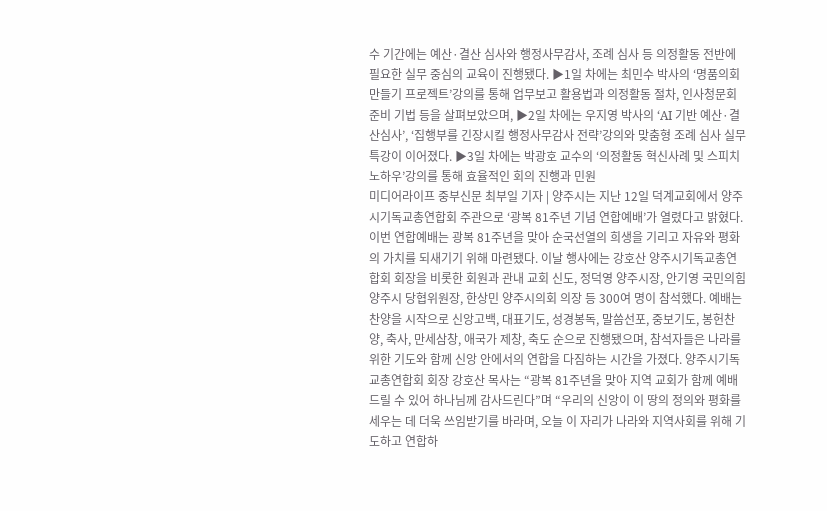수 기간에는 예산·결산 심사와 행정사무감사, 조례 심사 등 의정활동 전반에 필요한 실무 중심의 교육이 진행됐다. ▶1일 차에는 최민수 박사의 ‘명품의회 만들기 프로젝트’강의를 통해 업무보고 활용법과 의정활동 절차, 인사청문회 준비 기법 등을 살펴보았으며, ▶2일 차에는 우지영 박사의 ‘AI 기반 예산·결산심사’, ‘집행부를 긴장시킬 행정사무감사 전략’강의와 맞춤형 조례 심사 실무 특강이 이어졌다. ▶3일 차에는 박광호 교수의 ‘의정활동 혁신사례 및 스피치 노하우’강의를 통해 효율적인 회의 진행과 민원
미디어라이프 중부신문 최부일 기자 | 양주시는 지난 12일 덕계교회에서 양주시기독교총연합회 주관으로 ‘광복 81주년 기념 연합예배’가 열렸다고 밝혔다. 이번 연합예배는 광복 81주년을 맞아 순국선열의 희생을 기리고 자유와 평화의 가치를 되새기기 위해 마련됐다. 이날 행사에는 강호산 양주시기독교총연합회 회장을 비롯한 회원과 관내 교회 신도, 정덕영 양주시장, 안기영 국민의힘 양주시 당협위원장, 한상민 양주시의회 의장 등 300여 명이 참석했다. 예배는 찬양을 시작으로 신앙고백, 대표기도, 성경봉독, 말씀선포, 중보기도, 봉헌찬양, 축사, 만세삼창, 애국가 제창, 축도 순으로 진행됐으며, 참석자들은 나라를 위한 기도와 함께 신앙 안에서의 연합을 다짐하는 시간을 가졌다. 양주시기독교총연합회 회장 강호산 목사는 “광복 81주년을 맞아 지역 교회가 함께 예배드릴 수 있어 하나님께 감사드린다”며 “우리의 신앙이 이 땅의 정의와 평화를 세우는 데 더욱 쓰임받기를 바라며, 오늘 이 자리가 나라와 지역사회를 위해 기도하고 연합하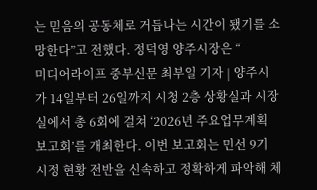는 믿음의 공동체로 거듭나는 시간이 됐기를 소망한다”고 전했다. 정덕영 양주시장은 “
미디어라이프 중부신문 최부일 기자 | 양주시가 14일부터 26일까지 시청 2층 상황실과 시장실에서 총 6회에 걸쳐 ‘2026년 주요업무계획 보고회’를 개최한다. 이번 보고회는 민선 9기 시정 현황 전반을 신속하고 정확하게 파악해 체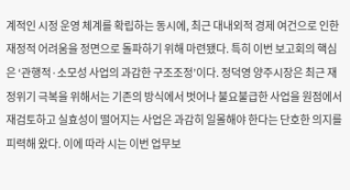계적인 시정 운영 체계를 확립하는 동시에, 최근 대내외적 경제 여건으로 인한 재정적 어려움을 정면으로 돌파하기 위해 마련됐다. 특히 이번 보고회의 핵심은 ‘관행적·소모성 사업의 과감한 구조조정’이다. 정덕영 양주시장은 최근 재정위기 극복을 위해서는 기존의 방식에서 벗어나 불요불급한 사업을 원점에서 재검토하고 실효성이 떨어지는 사업은 과감히 일몰해야 한다는 단호한 의지를 피력해 왔다. 이에 따라 시는 이번 업무보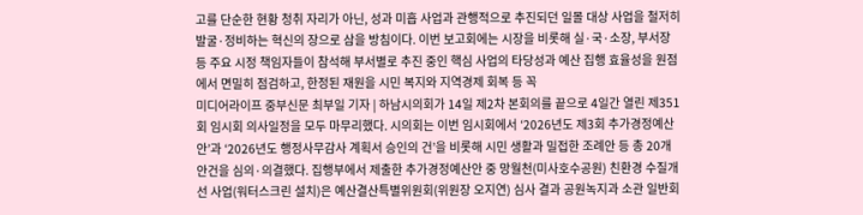고를 단순한 현황 청취 자리가 아닌, 성과 미흡 사업과 관행적으로 추진되던 일몰 대상 사업을 철저히 발굴·정비하는 혁신의 장으로 삼을 방침이다. 이번 보고회에는 시장을 비롯해 실·국·소장, 부서장 등 주요 시정 책임자들이 참석해 부서별로 추진 중인 핵심 사업의 타당성과 예산 집행 효율성을 원점에서 면밀히 점검하고, 한정된 재원을 시민 복지와 지역경제 회복 등 꼭
미디어라이프 중부신문 최부일 기자 | 하남시의회가 14일 제2차 본회의를 끝으로 4일간 열린 제351회 임시회 의사일정을 모두 마무리했다. 시의회는 이번 임시회에서 ‘2026년도 제3회 추가경정예산안’과 ‘2026년도 행정사무감사 계획서 승인의 건’을 비롯해 시민 생활과 밀접한 조례안 등 총 20개 안건을 심의·의결했다. 집행부에서 제출한 추가경정예산안 중 망월천(미사호수공원) 친환경 수질개선 사업(워터스크린 설치)은 예산결산특별위원회(위원장 오지연) 심사 결과 공원녹지과 소관 일반회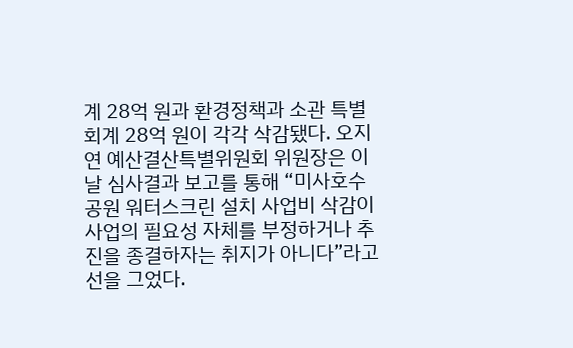계 28억 원과 환경정책과 소관 특별회계 28억 원이 각각 삭감됐다. 오지연 예산결산특별위원회 위원장은 이날 심사결과 보고를 통해 “미사호수공원 워터스크린 설치 사업비 삭감이 사업의 필요성 자체를 부정하거나 추진을 종결하자는 취지가 아니다”라고 선을 그었다.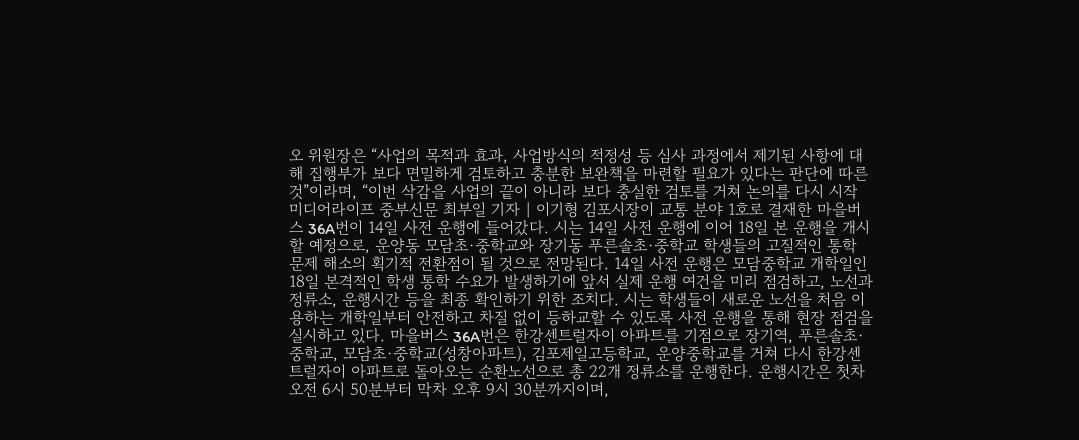오 위원장은 “사업의 목적과 효과, 사업방식의 적정성 등 심사 과정에서 제기된 사항에 대해 집행부가 보다 면밀하게 검토하고 충분한 보완책을 마련할 필요가 있다는 판단에 따른 것”이라며, “이번 삭감을 사업의 끝이 아니라 보다 충실한 검토를 거쳐 논의를 다시 시작
미디어라이프 중부신문 최부일 기자 | 이기형 김포시장이 교통 분야 1호로 결재한 마을버스 36A번이 14일 사전 운행에 들어갔다. 시는 14일 사전 운행에 이어 18일 본 운행을 개시할 예정으로, 운양동 모담초·중학교와 장기동 푸른솔초·중학교 학생들의 고질적인 통학 문제 해소의 획기적 전환점이 될 것으로 전망된다. 14일 사전 운행은 모담중학교 개학일인 18일 본격적인 학생 통학 수요가 발생하기에 앞서 실제 운행 여건을 미리 점검하고, 노선과 정류소, 운행시간 등을 최종 확인하기 위한 조치다. 시는 학생들이 새로운 노선을 처음 이용하는 개학일부터 안전하고 차질 없이 등하교할 수 있도록 사전 운행을 통해 현장 점검을 실시하고 있다. 마을버스 36A번은 한강센트럴자이 아파트를 기점으로 장기역, 푸른솔초·중학교, 모담초·중학교(성창아파트), 김포제일고등학교, 운양중학교를 거쳐 다시 한강센트럴자이 아파트로 돌아오는 순환노선으로 총 22개 정류소를 운행한다. 운행시간은 첫차 오전 6시 50분부터 막차 오후 9시 30분까지이며,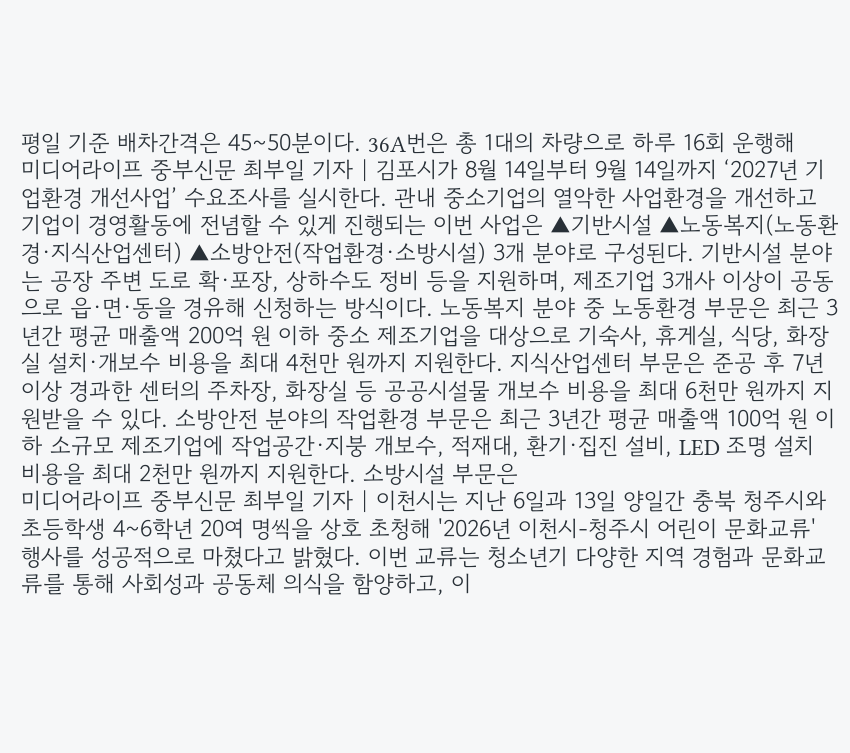평일 기준 배차간격은 45~50분이다. 36A번은 총 1대의 차량으로 하루 16회 운행해
미디어라이프 중부신문 최부일 기자 | 김포시가 8월 14일부터 9월 14일까지 ‘2027년 기업환경 개선사업’ 수요조사를 실시한다. 관내 중소기업의 열악한 사업환경을 개선하고 기업이 경영활동에 전념할 수 있게 진행되는 이번 사업은 ▲기반시설 ▲노동복지(노동환경·지식산업센터) ▲소방안전(작업환경·소방시설) 3개 분야로 구성된다. 기반시설 분야는 공장 주변 도로 확·포장, 상하수도 정비 등을 지원하며, 제조기업 3개사 이상이 공동으로 읍·면·동을 경유해 신청하는 방식이다. 노동복지 분야 중 노동환경 부문은 최근 3년간 평균 매출액 200억 원 이하 중소 제조기업을 대상으로 기숙사, 휴게실, 식당, 화장실 설치·개보수 비용을 최대 4천만 원까지 지원한다. 지식산업센터 부문은 준공 후 7년 이상 경과한 센터의 주차장, 화장실 등 공공시설물 개보수 비용을 최대 6천만 원까지 지원받을 수 있다. 소방안전 분야의 작업환경 부문은 최근 3년간 평균 매출액 100억 원 이하 소규모 제조기업에 작업공간·지붕 개보수, 적재대, 환기·집진 설비, LED 조명 설치 비용을 최대 2천만 원까지 지원한다. 소방시설 부문은
미디어라이프 중부신문 최부일 기자 | 이천시는 지난 6일과 13일 양일간 충북 청주시와 초등학생 4~6학년 20여 명씩을 상호 초청해 '2026년 이천시-청주시 어린이 문화교류' 행사를 성공적으로 마쳤다고 밝혔다. 이번 교류는 청소년기 다양한 지역 경험과 문화교류를 통해 사회성과 공동체 의식을 함양하고, 이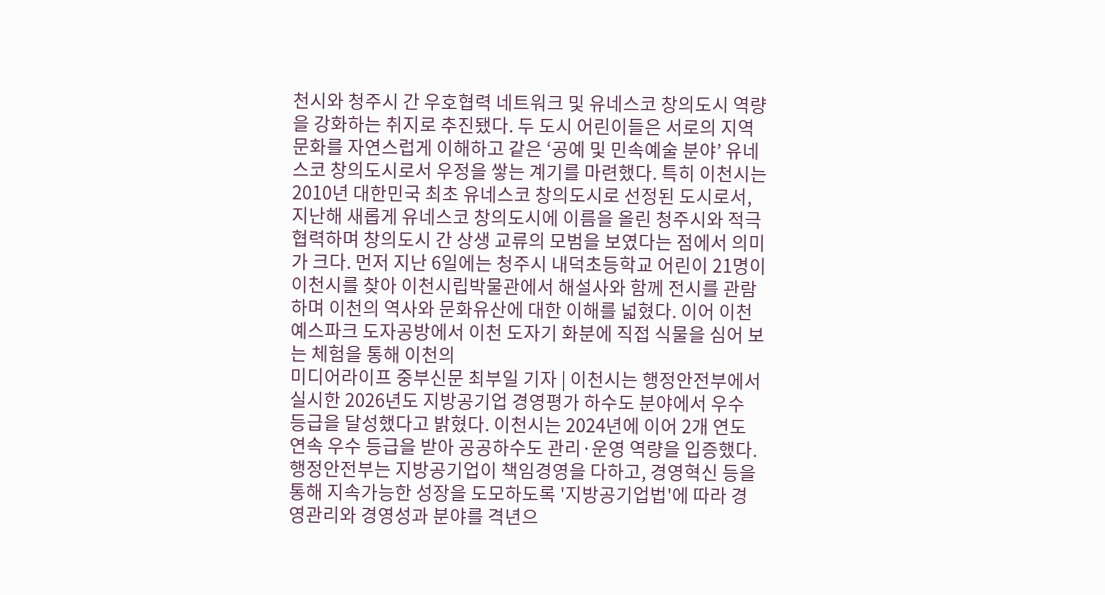천시와 청주시 간 우호협력 네트워크 및 유네스코 창의도시 역량을 강화하는 취지로 추진됐다. 두 도시 어린이들은 서로의 지역 문화를 자연스럽게 이해하고 같은 ‘공예 및 민속예술 분야’ 유네스코 창의도시로서 우정을 쌓는 계기를 마련했다. 특히 이천시는 2010년 대한민국 최초 유네스코 창의도시로 선정된 도시로서, 지난해 새롭게 유네스코 창의도시에 이름을 올린 청주시와 적극 협력하며 창의도시 간 상생 교류의 모범을 보였다는 점에서 의미가 크다. 먼저 지난 6일에는 청주시 내덕초등학교 어린이 21명이 이천시를 찾아 이천시립박물관에서 해설사와 함께 전시를 관람하며 이천의 역사와 문화유산에 대한 이해를 넓혔다. 이어 이천예스파크 도자공방에서 이천 도자기 화분에 직접 식물을 심어 보는 체험을 통해 이천의
미디어라이프 중부신문 최부일 기자 | 이천시는 행정안전부에서 실시한 2026년도 지방공기업 경영평가 하수도 분야에서 우수 등급을 달성했다고 밝혔다. 이천시는 2024년에 이어 2개 연도 연속 우수 등급을 받아 공공하수도 관리·운영 역량을 입증했다. 행정안전부는 지방공기업이 책임경영을 다하고, 경영혁신 등을 통해 지속가능한 성장을 도모하도록 '지방공기업법'에 따라 경영관리와 경영성과 분야를 격년으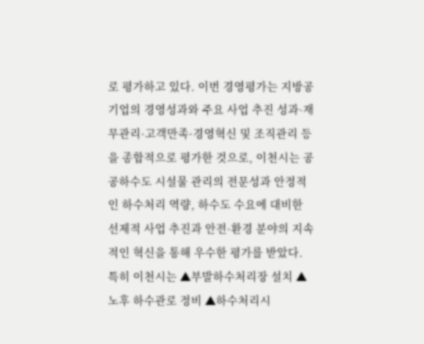로 평가하고 있다. 이번 경영평가는 지방공기업의 경영성과와 주요 사업 추진 성과·재무관리·고객만족·경영혁신 및 조직관리 등을 종합적으로 평가한 것으로, 이천시는 공공하수도 시설물 관리의 전문성과 안정적인 하수처리 역량, 하수도 수요에 대비한 선제적 사업 추진과 안전·환경 분야의 지속적인 혁신을 통해 우수한 평가를 받았다. 특히 이천시는 ▲부발하수처리장 설치 ▲노후 하수관로 정비 ▲하수처리시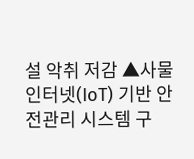설 악취 저감 ▲사물인터넷(IoT) 기반 안전관리 시스템 구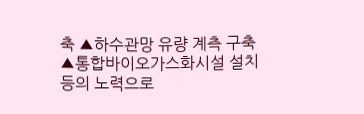축 ▲하수관망 유량 계측 구축 ▲통합바이오가스화시설 설치 등의 노력으로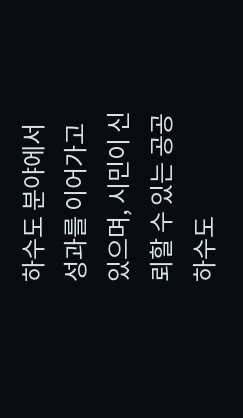하수도 분야에서 성과를 이어가고 있으며, 시민이 신뢰할 수 있는 공공하수도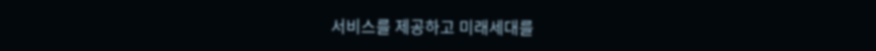서비스를 제공하고 미래세대를